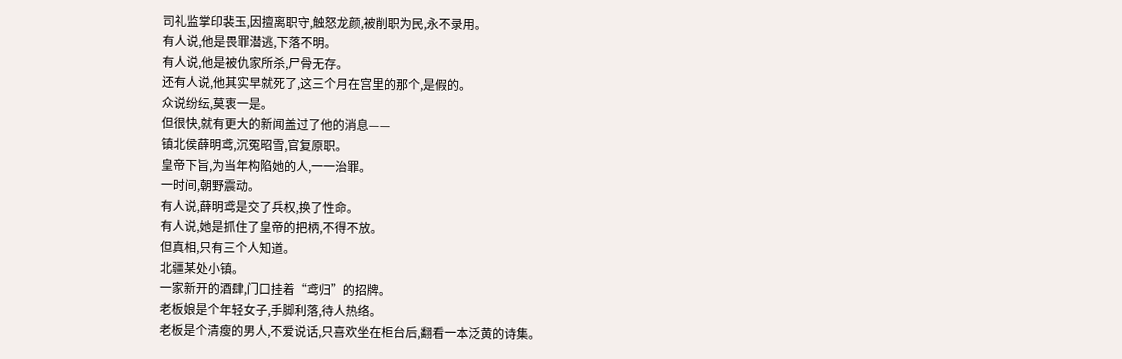司礼监掌印裴玉,因擅离职守,触怒龙颜,被削职为民,永不录用。
有人说,他是畏罪潜逃,下落不明。
有人说,他是被仇家所杀,尸骨无存。
还有人说,他其实早就死了,这三个月在宫里的那个,是假的。
众说纷纭,莫衷一是。
但很快,就有更大的新闻盖过了他的消息——
镇北侯薛明鸢,沉冤昭雪,官复原职。
皇帝下旨,为当年构陷她的人,一一治罪。
一时间,朝野震动。
有人说,薛明鸢是交了兵权,换了性命。
有人说,她是抓住了皇帝的把柄,不得不放。
但真相,只有三个人知道。
北疆某处小镇。
一家新开的酒肆,门口挂着“鸢归”的招牌。
老板娘是个年轻女子,手脚利落,待人热络。
老板是个清瘦的男人,不爱说话,只喜欢坐在柜台后,翻看一本泛黄的诗集。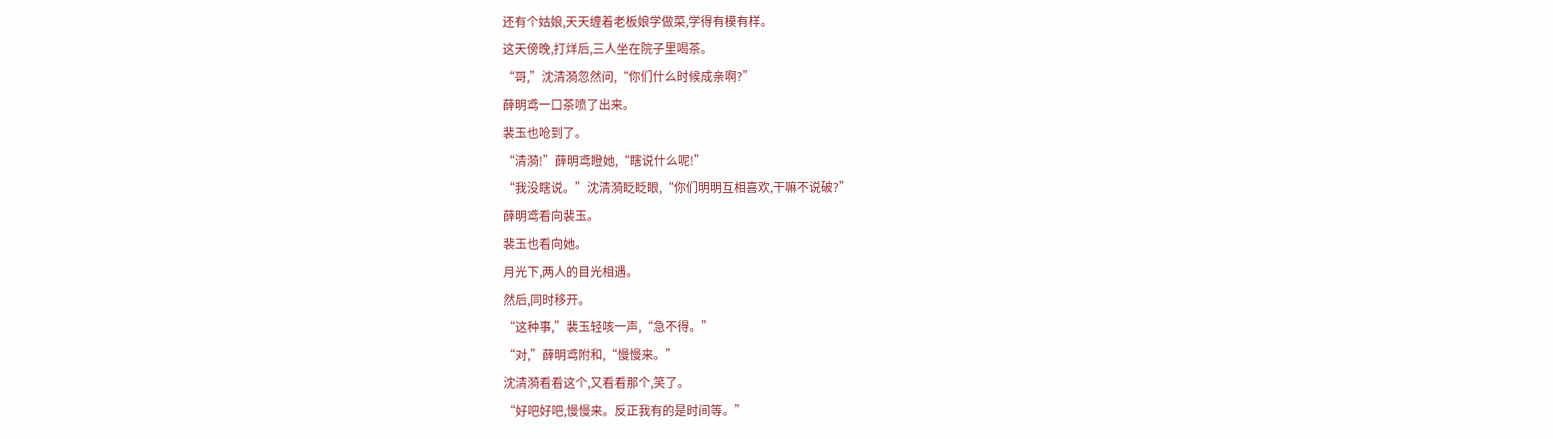还有个姑娘,天天缠着老板娘学做菜,学得有模有样。
这天傍晚,打烊后,三人坐在院子里喝茶。
“哥,”沈清漪忽然问,“你们什么时候成亲啊?”
薛明鸢一口茶喷了出来。
裴玉也呛到了。
“清漪!”薛明鸢瞪她,“瞎说什么呢!”
“我没瞎说。”沈清漪眨眨眼,“你们明明互相喜欢,干嘛不说破?”
薛明鸢看向裴玉。
裴玉也看向她。
月光下,两人的目光相遇。
然后,同时移开。
“这种事,”裴玉轻咳一声,“急不得。”
“对,”薛明鸢附和,“慢慢来。”
沈清漪看看这个,又看看那个,笑了。
“好吧好吧,慢慢来。反正我有的是时间等。”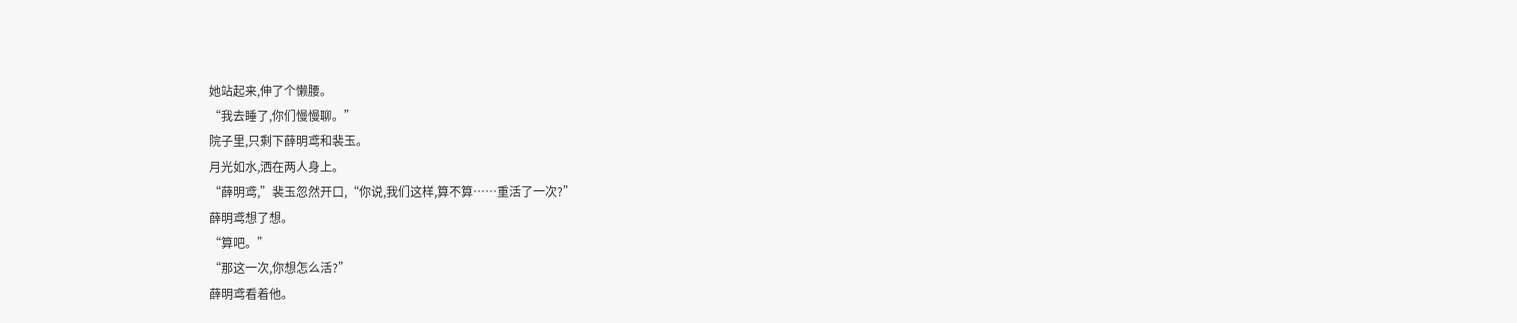她站起来,伸了个懒腰。
“我去睡了,你们慢慢聊。”
院子里,只剩下薛明鸢和裴玉。
月光如水,洒在两人身上。
“薛明鸢,”裴玉忽然开口,“你说,我们这样,算不算……重活了一次?”
薛明鸢想了想。
“算吧。”
“那这一次,你想怎么活?”
薛明鸢看着他。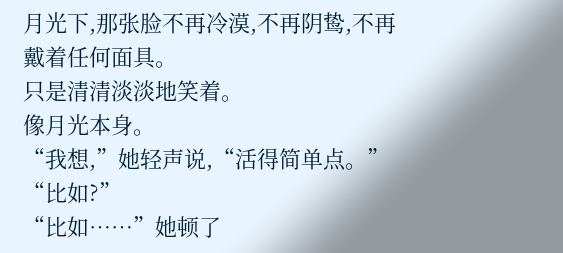月光下,那张脸不再冷漠,不再阴鸷,不再戴着任何面具。
只是清清淡淡地笑着。
像月光本身。
“我想,”她轻声说,“活得简单点。”
“比如?”
“比如……”她顿了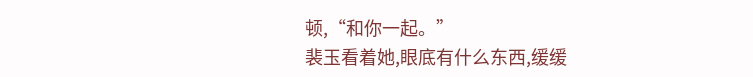顿,“和你一起。”
裴玉看着她,眼底有什么东西,缓缓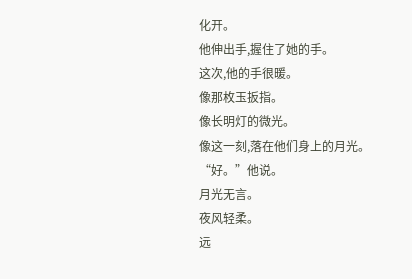化开。
他伸出手,握住了她的手。
这次,他的手很暖。
像那枚玉扳指。
像长明灯的微光。
像这一刻,落在他们身上的月光。
“好。”他说。
月光无言。
夜风轻柔。
远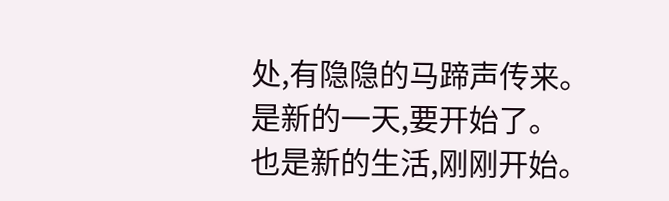处,有隐隐的马蹄声传来。
是新的一天,要开始了。
也是新的生活,刚刚开始。